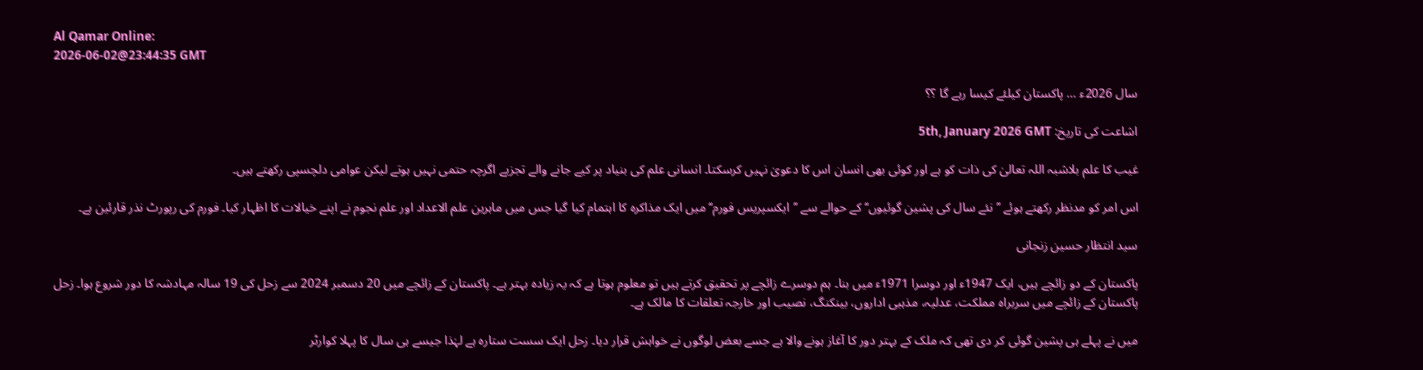Al Qamar Online:
2026-06-02@23:44:35 GMT

سال 2026ء … پاکستان کیلئے کیسا رہے گا ؟؟

اشاعت کی تاریخ: 5th, January 2026 GMT

غیب کا علم بلاشبہ اللہ تعالیٰ کی ذات کو ہے اور کوئی بھی انسان اس کا دعویٰ نہیں کرسکتا۔ انسانی علم کی بنیاد پر کیے جانے والے تجزیے اگرچہ حتمی نہیں ہوتے لیکن عوامی دلچسپی رکھتے ہیں۔

اس امر کو مدنظر رکھتے ہوئے ’’نئے سال کی پشین گوئیوں‘‘ کے حوالے سے ’’ایکسپریس فورم‘‘ میں ایک مذاکرہ کا اہتمام کیا گیا جس میں ماہرین علم الاعداد اور علم نجوم نے اپنے خیالات کا اظہار کیا۔ فورم کی رپورٹ نذر قارئین ہے۔

سید انتظار حسین زنجانی

پاکستان کے دو زائچے ہیں، ایک 1947ء اور دوسرا 1971ء میں بنا۔ ہم دوسرے زائچے پر تحقیق کرتے ہیں تو معلوم ہوتا ہے کہ یہ زیادہ بہتر ہے۔ پاکستان کے زائچے میں 20 دسمبر 2024 سے زحل کی 19 سالہ مہادشہ کا دور شروع ہوا۔ زحل پاکستان کے زائچے میں سربراہ مملکت، عدلیہ، مذہبی اداروں، بینکنگ، نصیب اور خارجہ تعلقات کا مالک ہے۔

میں نے پہلے ہی پشین گوئی کر دی تھی کہ ملک کے بہتر دور کا آغاز ہونے والا ہے جسے بعض لوگوں نے خواہش قرار دیا۔ زحل ایک سست ستارہ ہے لہٰذا جیسے ہی سال کا پہلا کوارٹر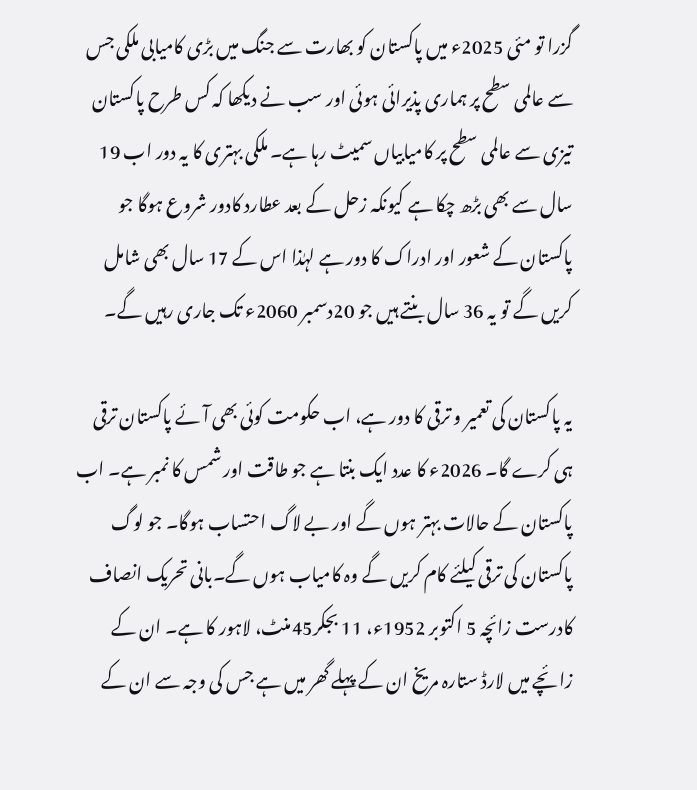گزرا تو مئی 2025ء میں پاکستان کو بھارت سے جنگ میں بڑی کامیابی ملکی جس سے عالمی سطح پر ہماری پذیرائی ہوئی اور سب نے دیکھا کہ کس طرح پاکستان تیزی سے عالمی سطح پر کامیابیاں سمیٹ رہا ہے۔ ملکی بہتری کا یہ دور اب 19 سال سے بھی بڑھ چکا ہے کیونکہ زحل کے بعد عطارد کادور شروع ہوگا جو پاکستان کے شعور اور ادراک کا دور ہے لہٰذا اس کے 17 سال بھی شامل کریں گے تو یہ 36 سال بنتے ہیں جو 20دسمبر 2060ء تک جاری رہیں گے۔

یہ پاکستان کی تعمیر و ترقی کا دور ہے، اب حکومت کوئی بھی آئے پاکستان ترقی ہی کرے گا۔ 2026ء کا عدد ایک بنتا ہے جو طاقت اور شمس کا نمبر ہے۔ اب پاکستان کے حالات بہتر ہوں گے اور بے لاگ احتساب ہوگا۔ جو لوگ پاکستان کی ترقی کیلئے کام کریں گے وہ کامیاب ہوں گے۔بانی تحریک انصاف کادرست زائچہ 5 اکتوبر 1952ء، 11 بجکر45منٹ، لاہور کا ہے۔ ان کے زائچے میں لارڈ ستارہ مریخ ان کے پہلے گھر میں ہے جس کی وجہ سے ان کے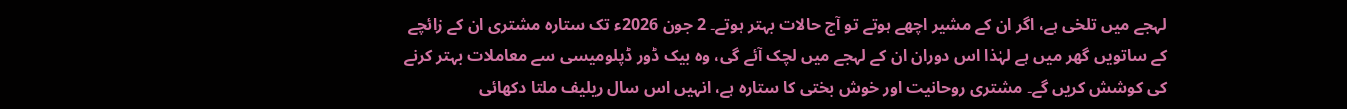لہجے میں تلخی ہے، اگر ان کے مشیر اچھے ہوتے تو آج حالات بہتر ہوتے۔ 2 جون 2026ء تک ستارہ مشتری ان کے زائچے کے ساتویں گھر میں ہے لہٰذا اس دوران ان کے لہجے میں لچک آئے گی، وہ بیک ڈور ڈپلومیسی سے معاملات بہتر کرنے کی کوشش کریں گے۔ مشتری روحانیت اور خوش بختی کا ستارہ ہے، انہیں اس سال ریلیف ملتا دکھائی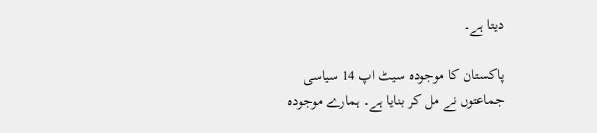دیتا ہے۔

پاکستان کا موجودہ سیٹ اپ 14 سیاسی جماعتوں نے مل کر بنایا ہے۔ ہمارے موجودہ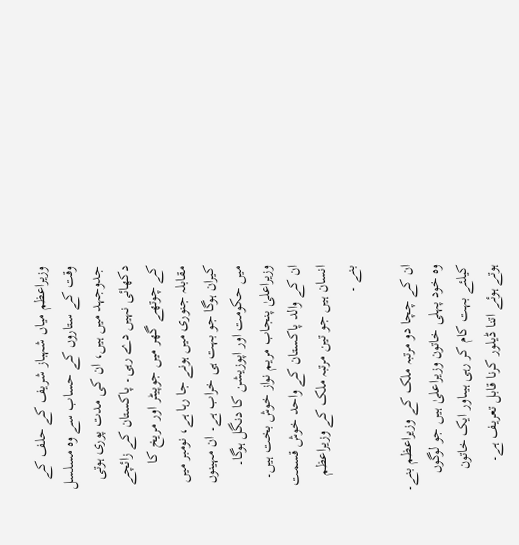وزیراعظم میاں شہباز شریف کے حلف کے وقت کے ستاروں کے حساب سے وہ مسلسل جدوجہد میں ہیں، ان کی مدت پوری ہوتی دکھائی نہیں دے رہی۔ پاکستان کے زائچے کے چوتھے گھر میں جوپیٹر اور مریخ کا مقابلہ جنوری میں ہونے جا رہا ہے، نومبر میں کیران ہوگا جو بہت ہی خراب ہے۔ ان مہینوں میں حکومت اور اپوزیشن کا دنگل ہوگا۔ وزیراعلیٰ پنجاب مریم نواز خوش بخت ہیں۔ ان کے والد پاکستان کے واحد خوش قسمت انسان ہیں جو تین مرتبہ ملک کے وزیراعظم بنے ۔

ان کے چچا دو مرتبہ ملک کے وزیراعظم بنے۔ وہ خود پہلی خاتون وزیراعلیٰ ہیں جو لوگوں کیلئے بہت کام کر رہی ہیںاور ایک خاتون ہوتے ہوئے اتنا ڈیلور کرنا قابل تعریف ہے۔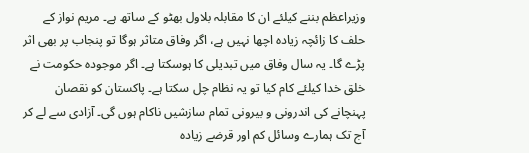وزیراعظم بننے کیلئے ان کا مقابلہ بلاول بھٹو کے ساتھ ہے۔ مریم نواز کے حلف کا زائچہ زیادہ اچھا نہیں ہے، اگر وفاق متاثر ہوگا تو پنجاب پر بھی اثر پڑے گا۔ یہ سال وفاق میں تبدیلی کا ہوسکتا ہے۔ اگر موجودہ حکومت نے خلق خدا کیلئے کام کیا تو یہ نظام چل سکتا ہے۔ پاکستان کو نقصان پہنچانے کی اندرونی و بیرونی تمام سازشیں ناکام ہوں گی۔ آزادی سے لے کر آج تک ہمارے وسائل کم اور قرضے زیادہ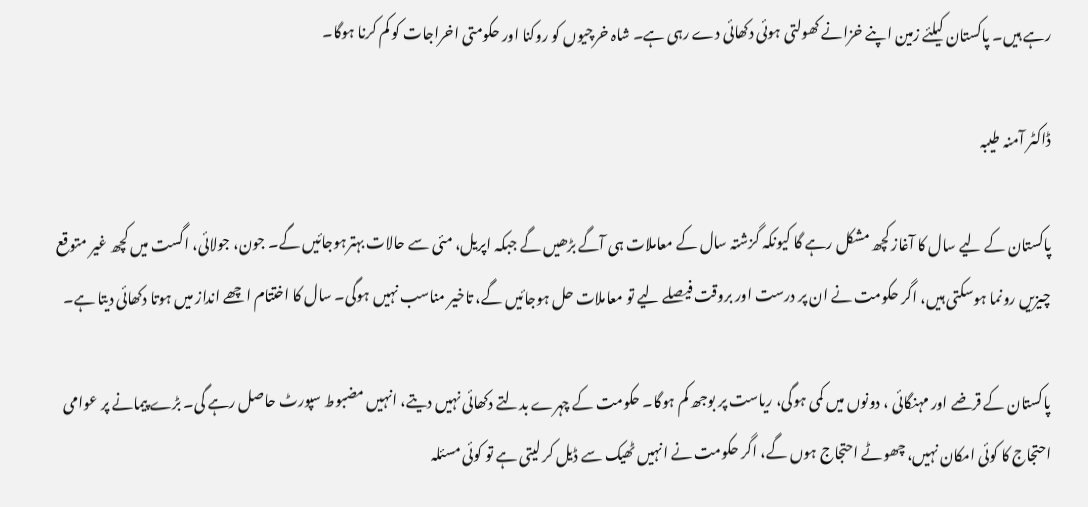رہے ہیں۔ پاکستان کیلئے زمین اپنے خزانے کھولتی ہوئی دکھائی دے رہی ہے۔ شاہ خرچیوں کو روکنا اور حکومتی اخراجات کو کم کرنا ہوگا۔

ڈاکٹر آمنہ طیبہ

پاکستان کے لیے سال کا آغاز کچھ مشکل رہے گا کیونکہ گزشتہ سال کے معاملات ہی آگے بڑھیں گے جبکہ اپریل، مئی سے حالات بہترہوجائیں گے۔ جون، جولائی، اگست میں کچھ غیر متوقع چیزیں رونما ہوسکتی ہیں، اگر حکومت نے ان پر درست اور بروقت فیصلے لیے تو معاملات حل ہوجائیں گے، تاخیر مناسب نہیں ہوگی۔ سال کا اختتام اچھے انداز میں ہوتا دکھائی دیتا ہے۔

پاکستان کے قرضے اور مہنگائی ، دونوں میں کمی ہوگی، ریاست پر بوجھ کم ہوگا۔ حکومت کے چہرے بدلتے دکھائی نہیں دیتے، انہیں مضبوط سپورٹ حاصل رہے گی۔ بڑے پیمانے پر عوامی احتجاج کا کوئی امکان نہیں، چھوٹے احتجاج ہوں گے، اگر حکومت نے انہیں ٹھیک سے ڈیل کر لیتی ہے تو کوئی مسئلہ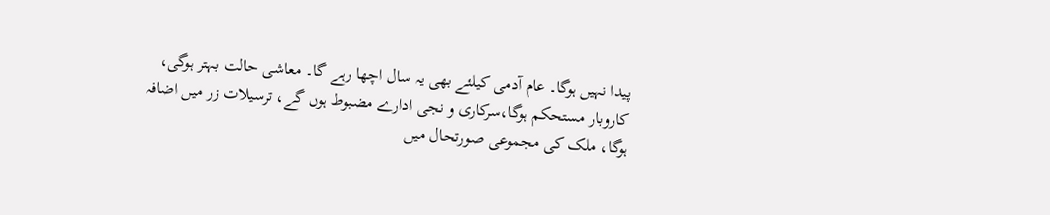پیدا نہیں ہوگا۔ عام آدمی کیلئے بھی یہ سال اچھا رہے گا۔ معاشی حالت بہتر ہوگی، کاروبار مستحکم ہوگا،سرکاری و نجی ادارے مضبوط ہوں گے، ترسیلات زر میں اضافہ ہوگا، ملک کی مجموعی صورتحال میں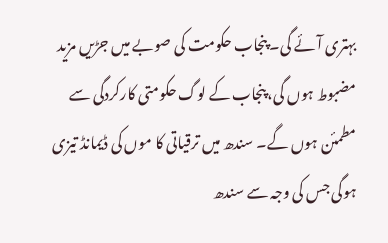بہتری آئے گی۔ پنجاب حکومت کی صوبے میں جڑیں مزید مضبوط ہوں گی، پنجاب کے لوگ حکومتی کارکردگی سے مطمئن ہوں گے۔ سندھ میں ترقیاتی کا موں کی ڈیمانڈ تیزی ہوگی جس کی وجہ سے سندھ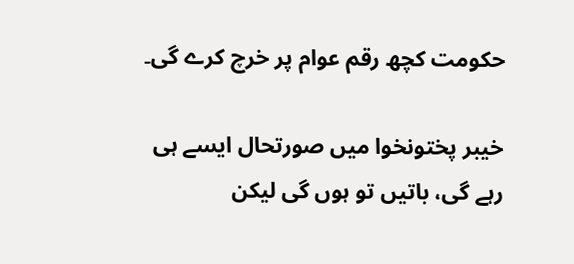حکومت کچھ رقم عوام پر خرچ کرے گی۔

خیبر پختونخوا میں صورتحال ایسے ہی رہے گی، باتیں تو ہوں گی لیکن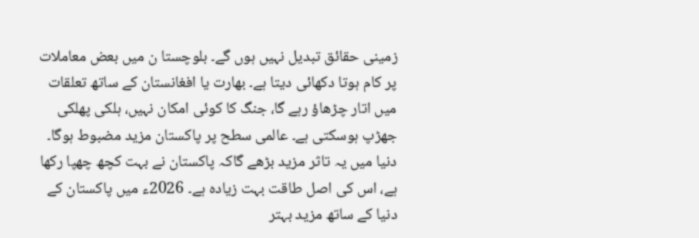زمینی حقائق تبدیل نہیں ہوں گے۔ بلوچستا ن میں بعض معاملات پر کام ہوتا دکھائی دیتا ہے۔ بھارت یا افغانستان کے ساتھ تعلقات میں اتار چڑھاؤ رہے گا، جنگ کا کوئی امکان نہیں، ہلکی پھلکی جھڑپ ہوسکتی ہے۔ عالمی سطح پر پاکستان مزید مضبوط ہوگا۔ دنیا میں یہ تاثر مزید بڑھے گاکہ پاکستان نے بہت کچھ چھپا رکھا ہے، اس کی اصل طاقت بہت زیادہ ہے۔ 2026ء میں پاکستان کے دنیا کے ساتھ مزید بہتر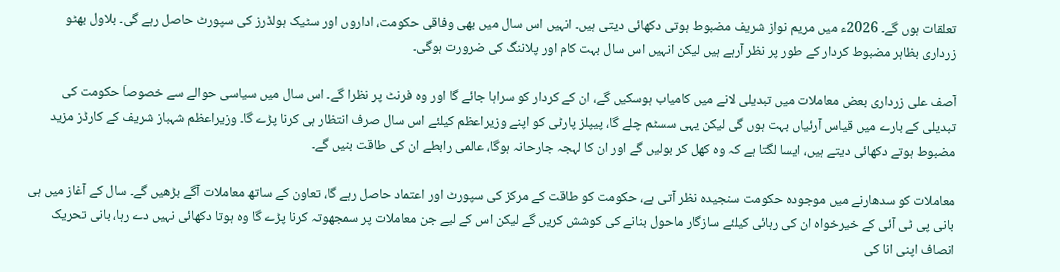تعلقات ہوں گے۔ 2026ء میں مریم نواز شریف مضبوط ہوتی دکھائی دیتی ہیں۔ انہیں اس سال میں بھی وفاقی حکومت، اداروں اور سٹیک ہولڈرز کی سپورٹ حاصل رہے گی۔ بلاول بھٹو زرداری بظاہر مضبوط کردار کے طور پر نظر آرہے ہیں لیکن انہیں اس سال بہت کام اور پلاننگ کی ضرورت ہوگی۔

آصف علی زرداری بعض معاملات میں تبدیلی لانے میں کامیاب ہوسکیں گے، ان کے کردار کو سراہا جائے گا اور وہ فرنٹ پر نظرا گے۔ اس سال میں سیاسی حوالے سے خصوصاَ حکومت کی تبدیلی کے بارے میں قیاس آرئیاں بہت ہوں گی لیکن یہی سسٹم چلے گا، پیپلز پارٹی کو اپنے وزیراعظم کیلئے اس سال صرف انتظار ہی کرنا پڑے گا۔ وزیراعظم شہباز شریف کے کارڈز مزید مضبوط ہوتے دکھائی دیتے ہیں، ایسا لگتا ہے کہ وہ کھل کر بولیں گے اور ان کا لہجہ جارحانہ ہوگا، عالمی رابطے ان کی طاقت بنیں گے۔

معاملات کو سدھارنے میں موجودہ حکومت سنجیدہ نظر آتی ہے، حکومت کو طاقت کے مرکز کی سپورٹ اور اعتماد حاصل رہے گا، تعاون کے ساتھ معاملات آگے بڑھیں گے۔ سال کے آغاز میں ہی بانی پی ٹی آئی کے خیرخواہ ان کی رہائی کیلئے سازگار ماحول بنانے کی کوشش کریں گے لیکن اس کے لیے جن معاملات پر سمجھوتہ کرنا پڑے گا وہ ہوتا دکھائی نہیں دے رہا، بانی تحریک انصاف اپنی انا کی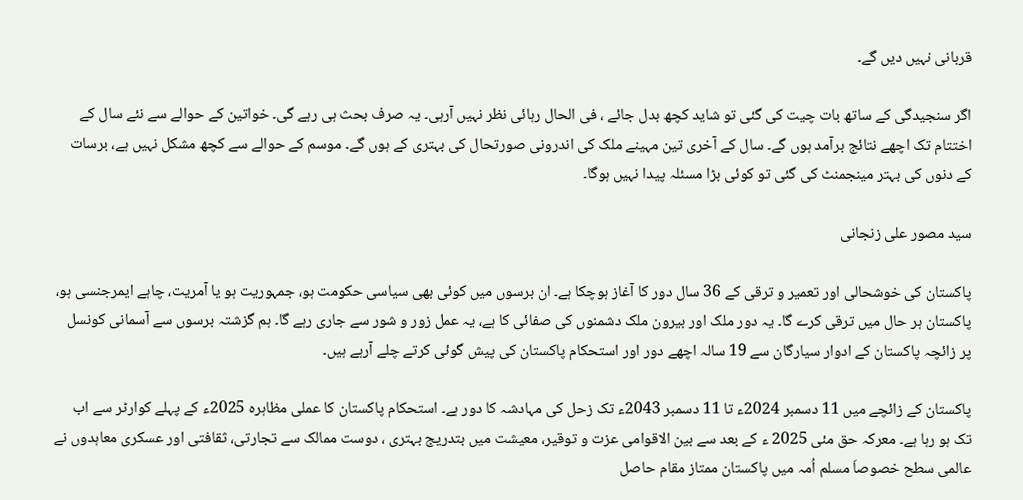قربانی نہیں دیں گے۔

اگر سنجیدگی کے ساتھ بات چیت کی گئی تو شاید کچھ بدل جائے ، فی الحال رہائی نظر نہیں آرہی۔ یہ صرف بحث ہی رہے گی۔ خواتین کے حوالے سے نئے سال کے اختتام تک اچھے نتائج برآمد ہوں گے۔ سال کے آخری تین مہینے ملک کی اندرونی صورتحال کی بہتری کے ہوں گے۔ موسم کے حوالے سے کچھ مشکل نہیں ہے، برسات کے دنوں کی بہتر مینجمنٹ کی گئی تو کوئی بڑا مسئلہ پیدا نہیں ہوگا۔

سید مصور علی زنجانی

پاکستان کی خوشحالی اور تعمیر و ترقی کے 36 سال دور کا آغاز ہوچکا ہے۔ ان برسوں میں کوئی بھی سیاسی حکومت ہو، جمہوریت ہو یا آمریت، چاہے ایمرجنسی ہو، پاکستان ہر حال میں ترقی کرے گا۔ یہ دور ملک اور بیرون ملک دشمنوں کی صفائی کا ہے، یہ عمل زور و شور سے جاری رہے گا۔ ہم گزشتہ برسوں سے آسمانی کونسل پر زائچہ پاکستان کے ادوار سیارگان سے 19 سالہ اچھے دور اور استحکام پاکستان کی پیش گوئی کرتے چلے آرہے ہیں۔

پاکستان کے زائچے میں 11 دسمبر 2024ء تا 11 دسمبر 2043ء تک زحل کی مہادشہ کا دور ہے۔ استحکام پاکستان کا عملی مظاہرہ 2025ء کے پہلے کوارٹر سے اب تک ہو رہا ہے۔ معرکہ حق مئی 2025 ء کے بعد سے بین الاقوامی عزت و توقیر، معیشت میں بتدریج بہتری ، دوست ممالک سے تجارتی، ثقافتی اور عسکری معاہدوں نے عالمی سطح خصوصاَ مسلم اُمہ میں پاکستان ممتاز مقام حاصل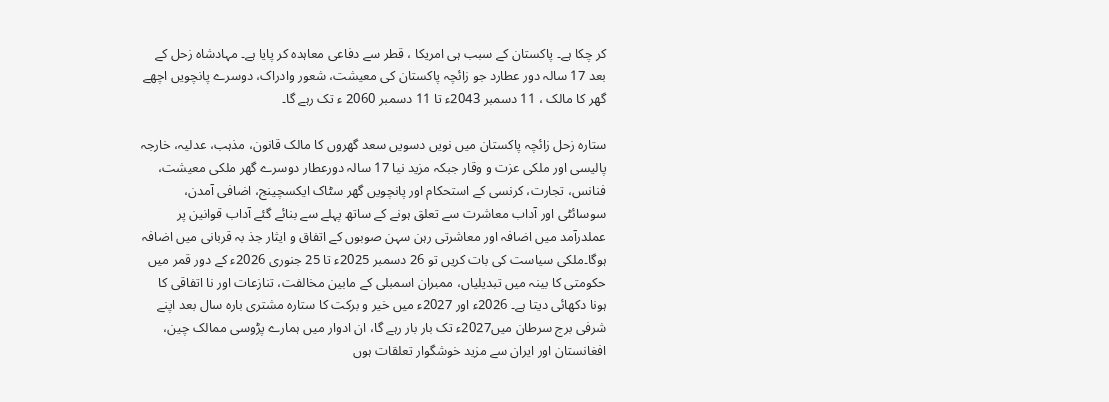کر چکا ہے۔ پاکستان کے سبب ہی امریکا ، قطر سے دفاعی معاہدہ کر پایا ہے۔ مہادشاہ زحل کے بعد 17 سالہ دور عطارد جو زائچہ پاکستان کی معیشت، شعور وادراک، دوسرے پانچویں اچھے گھر کا مالک ، 11 دسمبر 2043ء تا 11 دسمبر 2060 ء تک رہے گا۔

ستارہ زحل زائچہ پاکستان میں نویں دسویں سعد گھروں کا مالک قانون، مذہب، عدلیہ، خارجہ پالیسی اور ملکی عزت و وقار جبکہ مزید نیا 17 سالہ دورعطار دوسرے گھر ملکی معیشت، فنانس، تجارت، کرنسی کے استحکام اور پانچویں گھر سٹاک ایکسچینج، اضافی آمدن، سوسائٹی اور آداب معاشرت سے تعلق ہونے کے ساتھ پہلے سے بنائے گئے آداب قوانین پر عملدرآمد میں اضافہ اور معاشرتی رہن سہن صوبوں کے اتفاق و ایثار جذ بہ قربانی میں اضافہ ہوگا۔ملکی سیاست کی بات کریں تو 26 دسمبر 2025ء تا 25 جنوری 2026ء کے دور قمر میں حکومتی کا بینہ میں تبدیلیاں، ممبران اسمبلی کے مابین مخالفت، تنازعات اور نا اتفاقی کا ہونا دکھائی دیتا ہے۔ 2026ء اور 2027ء میں خیر و برکت کا ستارہ مشتری بارہ سال بعد اپنے شرفی برج سرطان میں2027ء تک بار بار رہے گا، ان ادوار میں ہمارے پڑوسی ممالک چین، افغانستان اور ایران سے مزید خوشگوار تعلقات ہوں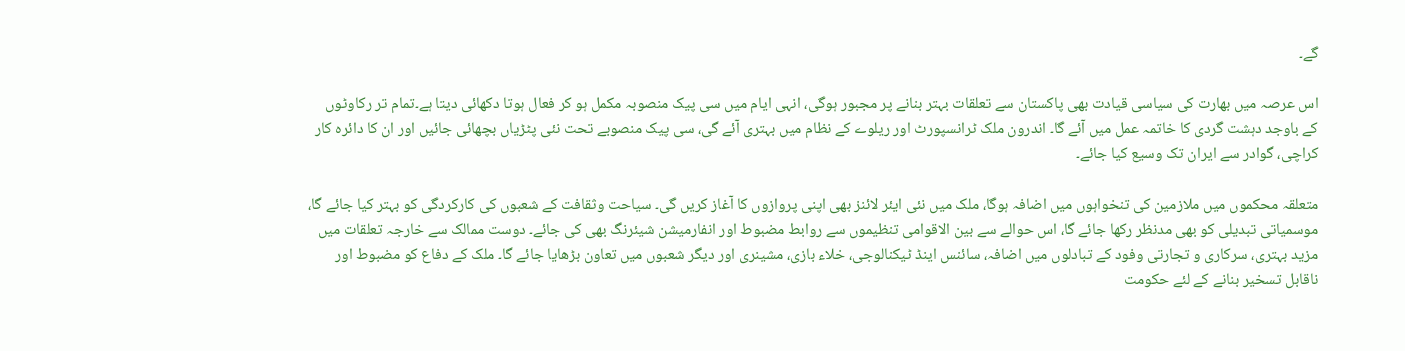گے۔

اس عرصہ میں بھارت کی سیاسی قیادت بھی پاکستان سے تعلقات بہتر بنانے پر مجبور ہوگی، انہی ایام میں سی پیک منصوبہ مکمل ہو کر فعال ہوتا دکھائی دیتا ہے۔تمام تر رکاوٹوں کے باوجد دہشت گردی کا خاتمہ عمل میں آئے گا۔ اندرون ملک ٹرانسپورٹ اور ریلوے کے نظام میں بہتری آئے گی، سی پیک منصوبے تحت نئی پٹڑیاں بچھائی جائیں اور ان کا دائرہ کار کراچی، گوادر سے ایران تک وسیع کیا جائے۔

متعلقہ محکموں میں ملازمین کی تنخواہوں میں اضافہ ہوگا، ملک میں نئی ایئر لائنز بھی اپنی پروازوں کا آغاز کریں گی۔ سیاحت وثقافت کے شعبوں کی کارکردگی کو بہتر کیا جائے گا، موسمیاتی تبدیلی کو بھی مدنظر رکھا جائے گا، اس حوالے سے بین الاقوامی تنظیموں سے روابط مضبوط اور انفارمیشن شیئرنگ بھی کی جائے۔ دوست ممالک سے خارجہ تعلقات میں مزید بہتری، سرکاری و تجارتی وفود کے تبادلوں میں اضافہ، سائنس اینڈ ٹیکنالوجی، خلاء بازی، مشینری اور دیگر شعبوں میں تعاون بڑھایا جائے گا۔ ملک کے دفاع کو مضبوط اور ناقابل تسخیر بنانے کے لئے حکومت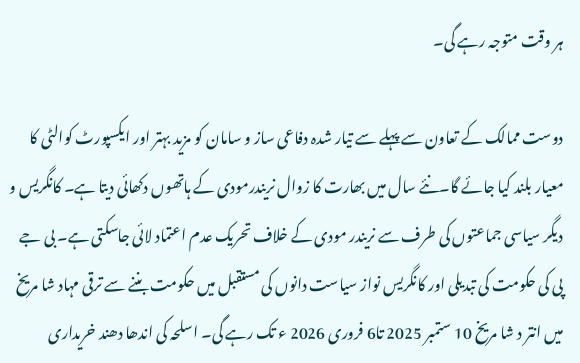ہر وقت متوجہ رہے گی۔

دوست ممالک کے تعاون سے پہلے سے تیار شدہ دفاعی ساز و سامان کو مزید بہتر اور ایکسپورٹ کوالٹی کا معیار بلند کیا جائے گا۔نئے سال میں بھارت کا زوال نریندرمودی کے ہاتھوں دکھائی دیتا ہے۔ کانگریس و دیگر سیاسی جماعتوں کی طرف سے نریندر مودی کے خلاف تحریک عدم اعتماد لائی جاسکتی ہے۔ بی جے پی کی حکومت کی تبدیلی اور کانگریس نواز سیاست دانوں کی مستقبل میں حکومت بننے سے ترقی مہاد شا مریخ میں انتر د شا مریخ 10 ستمبر 2025 تا6 فروری 2026 ء تک رہے گی۔ اسلحہ کی اندھا دھند خریداری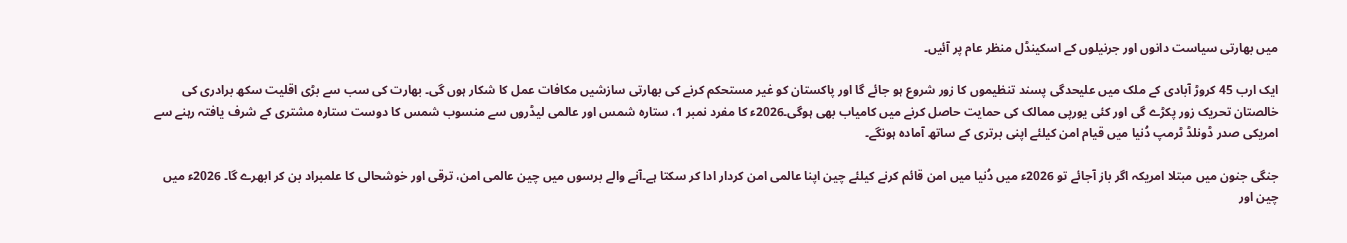میں بھارتی سیاست دانوں اور جرنیلوں کے اسکینڈل منظر عام پر آئیں۔

ایک ارب 45 کروڑ آبادی کے ملک میں علیحدگی پسند تنظیموں کا زور شروع ہو جائے گا اور پاکستان کو غیر مستحکم کرنے کی بھارتی سازشیں مکافات عمل کا شکار ہوں گی۔ بھارت کی سب سے بڑی اقلیت سکھ برادری کی خالصتان تحریک زور پکڑے گی اور کئی یورپی ممالک کی حمایت حاصل کرنے میں کامیاب بھی ہوگی۔2026ء کا مفرد نمبر 1، ستارہ شمس اور عالمی لیڈروں سے منسوب شمس کا دوست ستارہ مشتری کے شرف یافتہ رہنے سے امریکی صدر ڈونلڈ ٹرمپ دُنیا میں قیام امن کیلئے اپنی برتری کے ساتھ آمادہ ہونگے۔

جنگی جنون میں مبتلا امریکہ اگر باز آجائے تو 2026ء میں دُنیا میں امن قائم کرنے کیلئے چین اپنا عالمی امن کردار ادا کر سکتا ہے۔آنے والے برسوں میں چین عالمی امن، ترقی اور خوشحالی کا علمبراد بن کر ابھرے گا۔ 2026ء میں چین اور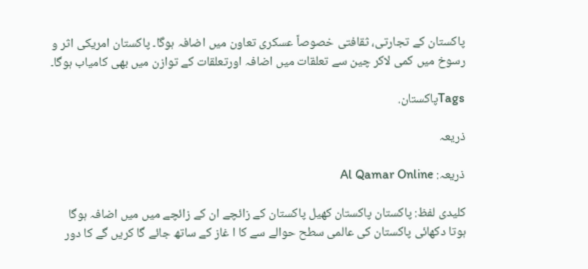پاکستان کے تجارتی، ثقافتی خصوصاً عسکری تعاون میں اضافہ ہوگا۔ پاکستان امریکی اثر و رسوخ میں کمی لاکر چین سے تعلقات میں اضافہ اورتعلقات کے توازن میں بھی کامیاب ہوگا۔

Tagsپاکستان.

ذریعہ

ذریعہ: Al Qamar Online

کلیدی لفظ: پاکستان پاکستان کھیل پاکستان کے زائچے ان کے زائچے میں میں اضافہ ہوگا ہوتا دکھائی پاکستان کی عالمی سطح حوالے سے کا ا غاز کے ساتھ جائے گا کریں گے کا دور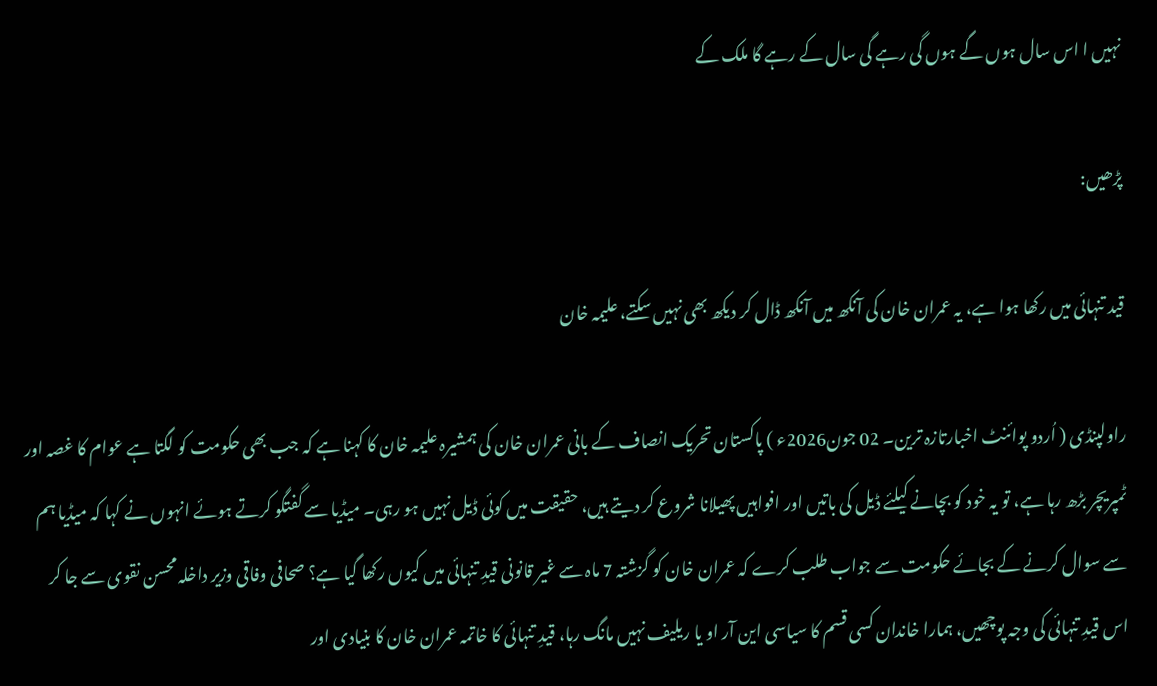نہیں ا اس سال ہوں گے ہوں گی رہے گی سال کے رہے گا ملک کے

پڑھیں:

قید تنہائی میں رکھا ہوا ہے، یہ عمران خان کی آنکھ میں آنکھ ڈال کر دیکھ بھی نہیں سکتے، علیمہ خان

راولپنڈی ( اُردو پوائنٹ اخبارتازہ ترین۔ 02 جون2026ء ) پاکستان تحریک انصاف کے بانی عمران خان کی ہمشیرہ علیمہ خان کا کہنا ہے کہ جب بھی حکومت کو لگتا ہے عوام کا غصہ اور ٹمپریچر بڑھ رہا ہے، تو یہ خود کو بچانے کیلئے ڈیل کی باتیں اور افواہیں پھیلانا شروع کر دیتے ہیں، حقیقت میں کوئی ڈیل نہیں ہو رہی۔ میڈیا سے گفتگو کرتے ہوئے انہوں نے کہا کہ میڈیا ہم سے سوال کرنے کے بجائے حکومت سے جواب طلب کرے کہ عمران خان کو گزشتہ 7 ماہ سے غیر قانونی قیدِ تنہائی میں کیوں رکھا گیا ہے؟ صحافی وفاقی وزیر داخلہ محسن نقوی سے جا کر اس قیدِ تنہائی کی وجہ پوچھیں، ہمارا خاندان کسی قسم کا سیاسی این آر او یا ریلیف نہیں مانگ رہا، قیدِ تنہائی کا خاتمہ عمران خان کا بنیادی اور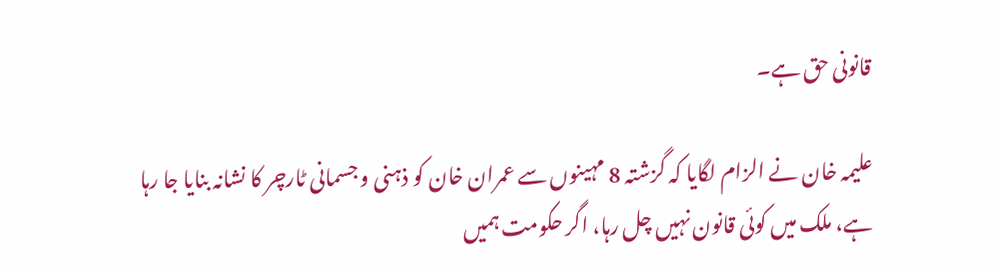قانونی حق ہے۔

علیمہ خان نے الزام لگایا کہ گزشتہ 8 مہینوں سے عمران خان کو ذہنی و جسمانی ٹارچر کا نشانہ بنایا جا رہا ہے، ملک میں کوئی قانون نہیں چل رہا، اگر حکومت ہمیں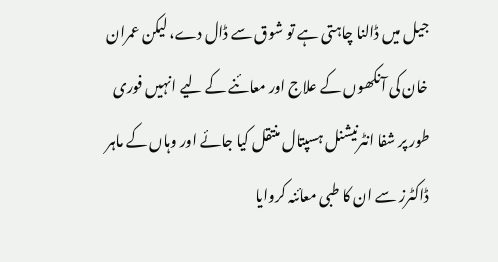جیل میں ڈالنا چاہتی ہے تو شوق سے ڈال دے، لیکن عمران خان کی آنکھوں کے علاج اور معائنے کے لیے انہیں فوری طور پر شفا انٹرنیشنل ہسپتال منتقل کیا جائے اور وہاں کے ماہر ڈاکٹرز سے ان کا طبی معائنہ کروایا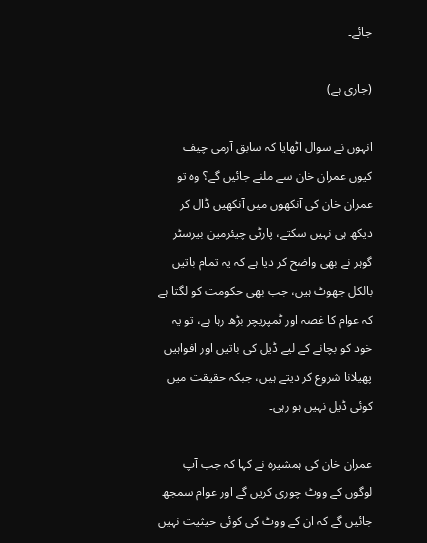جائے۔

(جاری ہے)

انہوں نے سوال اٹھایا کہ سابق آرمی چیف کیوں عمران خان سے ملنے جائیں گے؟ وہ تو عمران خان کی آنکھوں میں آنکھیں ڈال کر دیکھ ہی نہیں سکتے، پارٹی چیئرمین بیرسٹر گوہر نے بھی واضح کر دیا ہے کہ یہ تمام باتیں بالکل جھوٹ ہیں، جب بھی حکومت کو لگتا ہے کہ عوام کا غصہ اور ٹمپریچر بڑھ رہا ہے، تو یہ خود کو بچانے کے لیے ڈیل کی باتیں اور افواہیں پھیلانا شروع کر دیتے ہیں، جبکہ حقیقت میں کوئی ڈیل نہیں ہو رہی۔

عمران خان کی ہمشیرہ نے کہا کہ جب آپ لوگوں کے ووٹ چوری کریں گے اور عوام سمجھ جائیں گے کہ ان کے ووٹ کی کوئی حیثیت نہیں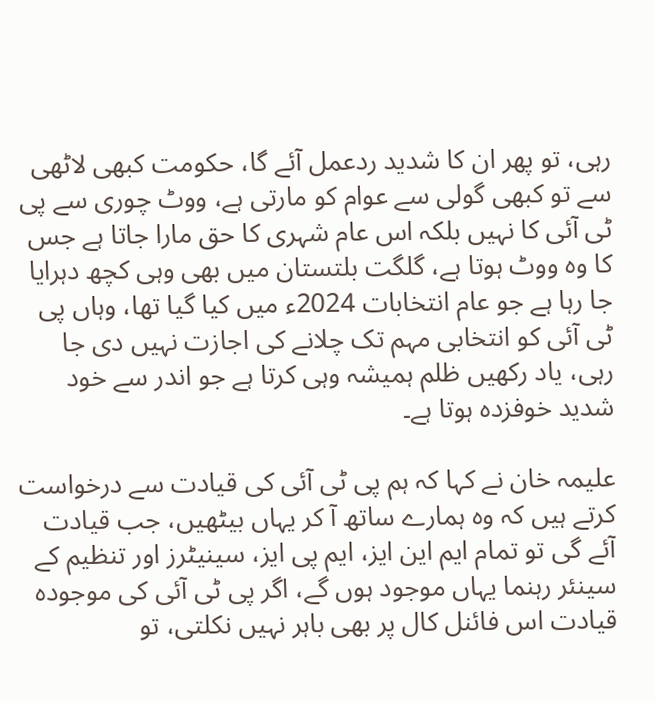رہی، تو پھر ان کا شدید ردعمل آئے گا، حکومت کبھی لاٹھی سے تو کبھی گولی سے عوام کو مارتی ہے، ووٹ چوری سے پی ٹی آئی کا نہیں بلکہ اس عام شہری کا حق مارا جاتا ہے جس کا وہ ووٹ ہوتا ہے، گلگت بلتستان میں بھی وہی کچھ دہرایا جا رہا ہے جو عام انتخابات 2024ء میں کیا گیا تھا، وہاں پی ٹی آئی کو انتخابی مہم تک چلانے کی اجازت نہیں دی جا رہی، یاد رکھیں ظلم ہمیشہ وہی کرتا ہے جو اندر سے خود شدید خوفزدہ ہوتا ہے۔

علیمہ خان نے کہا کہ ہم پی ٹی آئی کی قیادت سے درخواست کرتے ہیں کہ وہ ہمارے ساتھ آ کر یہاں بیٹھیں، جب قیادت آئے گی تو تمام ایم این ایز، ایم پی ایز، سینیٹرز اور تنظیم کے سینئر رہنما یہاں موجود ہوں گے، اگر پی ٹی آئی کی موجودہ قیادت اس فائنل کال پر بھی باہر نہیں نکلتی، تو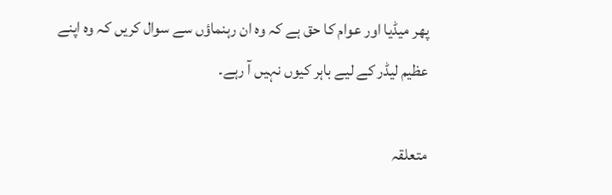پھر میڈیا اور عوام کا حق ہے کہ وہ ان رہنماؤں سے سوال کریں کہ وہ اپنے عظیم لیڈر کے لیے باہر کیوں نہیں آ رہے۔

متعلقہ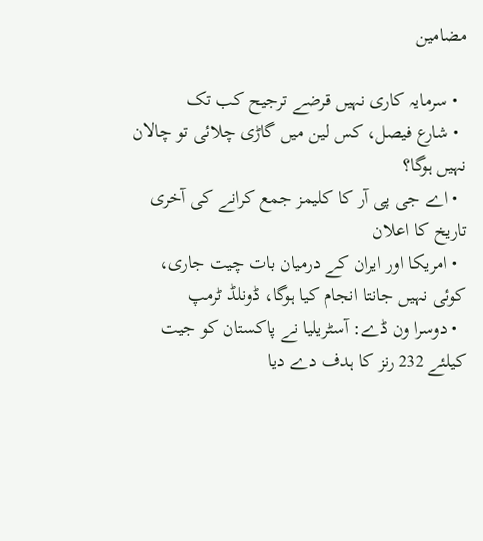مضامین

  • سرمایہ کاری نہیں قرضے ترجیح کب تک
  • شارع فیصل، کس لین میں گاڑی چلائی تو چالان نہیں ہوگا؟
  • اے جی پی آر کا کلیمز جمع کرانے کی آخری تاریخ کا اعلان
  • امریکا اور ایران کے درمیان بات چیت جاری، کوئی نہیں جانتا انجام کیا ہوگا، ڈونلڈ ٹرمپ
  • دوسرا ون ڈے: آسٹریلیا نے پاکستان کو جیت کیلئے 232 رنز کا ہدف دے دیا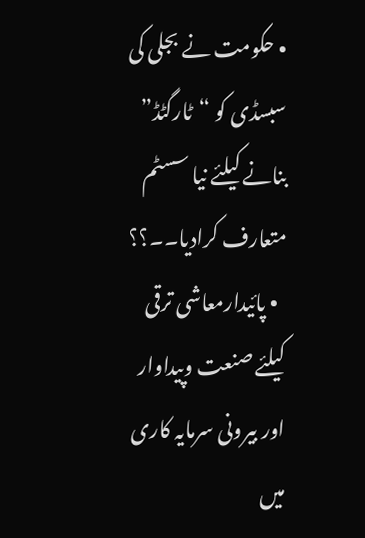• حکومت نے بجلی کی سبسڈی کو “ٹارگٹڈ” بنانے کیلئے نیا سسٹم متعارف کرادیا۔۔؟؟
  • پائیدارمعاشی ترقی کیلئے صنعت وپیداوار اور بیرونی سرمایہ کاری میں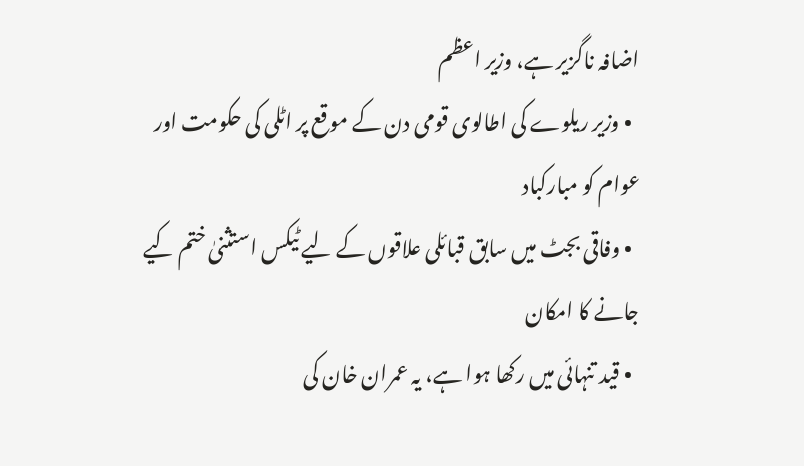اضافہ ناگزیر ہے، وزیر اعظم
  • وزیر ریلوے کی اطالوی قومی دن کے موقع پر اٹلی کی حکومت اور عوام کو مبارکباد
  • وفاقی بجٹ میں سابق قبائلی علاقوں کے لیے ٹیکس استثنیٰ ختم کیے جانے کا امکان
  • قید تنہائی میں رکھا ہوا ہے، یہ عمران خان کی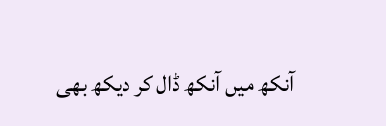آنکھ میں آنکھ ڈال کر دیکھ بھی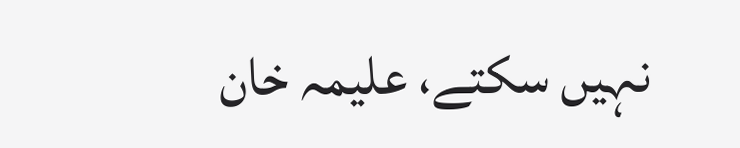نہیں سکتے، علیمہ خان